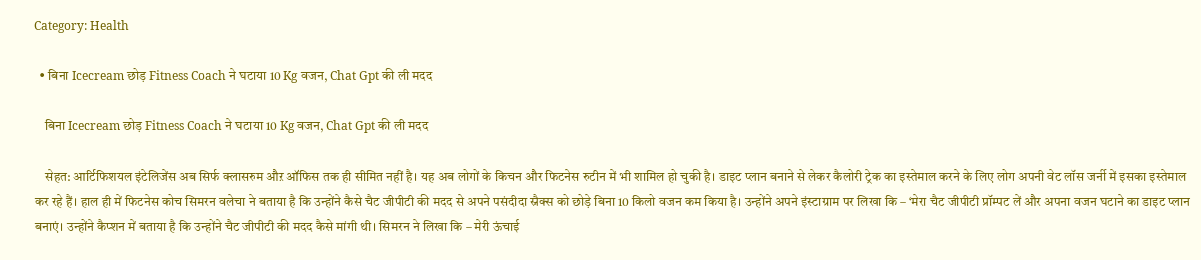Category: Health

  • बिना Icecream छोड़ Fitness Coach ने घटाया 10 Kg वजन, Chat Gpt की ली मदद

    बिना Icecream छोड़ Fitness Coach ने घटाया 10 Kg वजन, Chat Gpt की ली मदद

    सेहत: आर्टिफिशयल इंटेलिजेंस अब सिर्फ क्लासरुम औऱ ऑफिस तक ही सीमित नहीं है। यह अब लोगों के किचन और फिटनेस रुटीन में भी शामिल हो चुकी है। डाइट प्लान बनाने से लेकर कैलोरी ट्रेक का इस्तेमाल करने के लिए लोग अपनी वेट लॉस जर्नी में इसका इस्तेमाल कर रहे हैं। हाल ही में फिटनेस कोच सिमरन वलेचा ने बताया है कि उन्होंने कैसे चैट जीपीटी की मदद से अपने पसंदीदा स्नैक्स को छोड़े बिना 10 किलो वजन कम किया है। उन्होंने अपने इंस्टाग्राम पर लिखा कि – ‘मेरा चैट जीपीटी प्रॉम्पट लें और अपना वजन घटाने का डाइट प्लान बनाएं। उन्होंने कैप्शन में बताया है कि उन्होंने चैट जीपीटी की मदद कैसे मांगी थी। सिमरन ने लिखा कि – मेरी ऊंचाई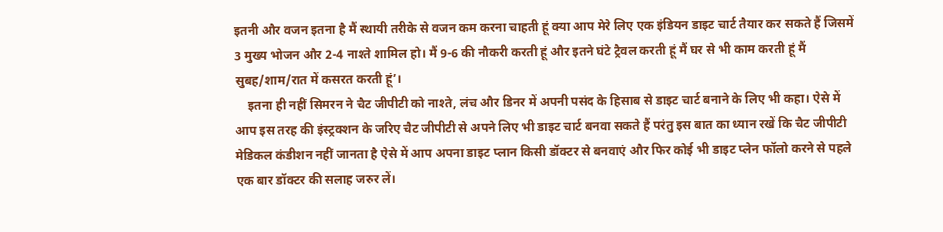इतनी और वजन इतना है मैं स्थायी तरीके से वजन कम करना चाहती हूं क्या आप मेरे लिए एक इंडियन डाइट चार्ट तैयार कर सकते हैं जिसमें 3 मुख्य भोजन और 2-4 नाश्ते शामिल हो। मैं 9-6 की नौकरी करती हूं और इतने घंटे ट्रैवल करती हूं मैं घर से भी काम करती हूं मैं सुबह/शाम/रात में कसरत करती हूं’।
    इतना ही नहीं सिमरन ने चैट जीपीटी को नाश्ते, लंच और डिनर में अपनी पसंद के हिसाब से डाइट चार्ट बनाने के लिए भी कहा। ऐसे में आप इस तरह की इंस्ट्रक्शन के जरिए चैट जीपीटी से अपने लिए भी डाइट चार्ट बनवा सकते हैं परंतु इस बात का ध्यान रखें कि चैट जीपीटी मेडिकल कंडीशन नहीं जानता है ऐसे में आप अपना डाइट प्लान किसी डॉक्टर से बनवाएं और फिर कोई भी डाइट प्लेन फॉलो करने से पहले एक बार डॉक्टर की सलाह जरुर लें।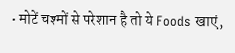• मोटें चश्मों से परेशान है तो ये Foods खाएं,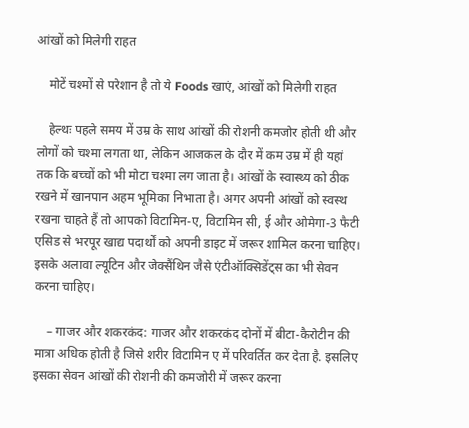आंखों को मिलेगी राहत

    मोटें चश्मों से परेशान है तो ये Foods खाएं, आंखों को मिलेगी राहत

    हेल्थः पहले समय में उम्र के साथ आंखों की रोशनी कमजोर होती थी और लोगों को चश्मा लगता था, लेकिन आजकल के दौर में कम उम्र में ही यहां तक कि बच्चों को भी मोटा चश्मा लग जाता है। आंखों के स्वास्थ्य को ठीक रखने में खानपान अहम भूमिका निभाता है। अगर अपनी आंखों को स्वस्थ रखना चाहते हैं तो आपको विटामिन-ए, विटामिन सी, ई और ओमेगा-3 फैटी एसिड से भरपूर खाद्य पदार्थों को अपनी डाइट में जरूर शामिल करना चाहिए। इसके अलावा ल्यूटिन और जेक्सैंथिन जैसे एंटीऑक्सिडेंट्स का भी सेवन करना चाहिए।

    – गाजर और शकरकंद: गाजर और शकरकंद दोनों में बीटा-कैरोटीन की मात्रा अधिक होती है जिसे शरीर विटामिन ए में परिवर्तित कर देता है. इसलिए इसका सेवन आंखों की रोशनी की कमजोरी में जरूर करना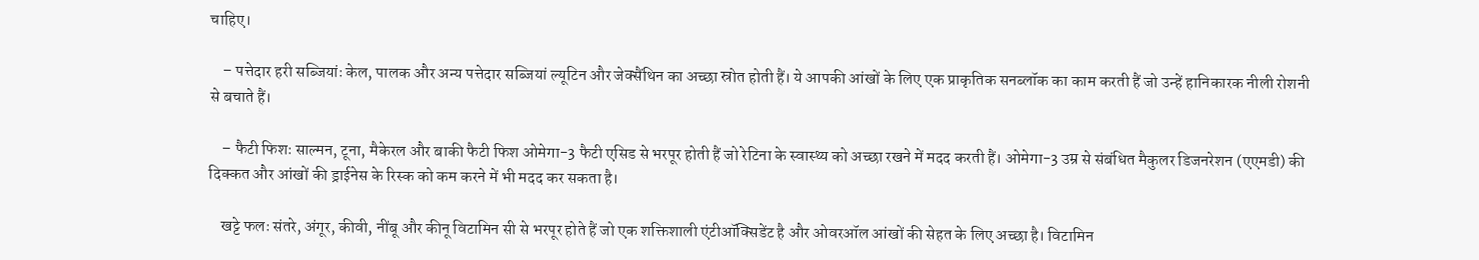चाहिए।

    – पत्तेदार हरी सब्जियांः केल, पालक और अन्य पत्तेदार सब्जियां ल्यूटिन और जेक्सैंथिन का अच्छा स्रोत होती हैं। ये आपकी आंखों के लिए एक प्राकृतिक सनब्लॉक का काम करती हैं जो उन्हें हानिकारक नीली रोशनी से बचाते हैं।

    – फैटी फिशः साल्मन, टूना, मैकेरल और बाकी फैटी फिश ओमेगा-3 फैटी एसिड से भरपूर होती हैं जो रेटिना के स्वास्थ्य को अच्छा रखने में मदद करती हैं। ओमेगा-3 उम्र से संबंधित मैकुलर डिजनरेशन (एएमडी) की दिक्कत और आंखों की ड्राईनेस के रिस्क को कम करने में भी मदद कर सकता है।

    खट्टे फलः संतरे, अंगूर, कीवी, नींबू और कीनू विटामिन सी से भरपूर होते हैं जो एक शक्तिशाली एंटीऑक्सिडेंट है और ओवरऑल आंखों की सेहत के लिए अच्छा है। विटामिन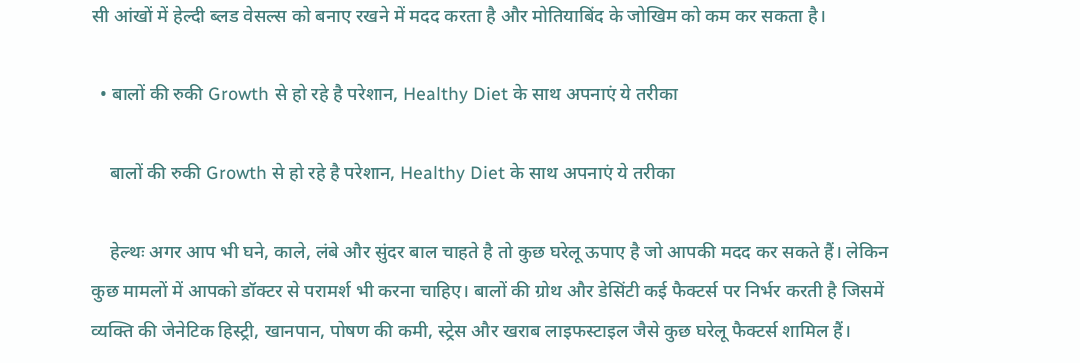सी आंखों में हेल्दी ब्लड वेसल्स को बनाए रखने में मदद करता है और मोतियाबिंद के जोखिम को कम कर सकता है।

  • बालों की रुकी Growth से हो रहे है परेशान, Healthy Diet के साथ अपनाएं ये तरीका

    बालों की रुकी Growth से हो रहे है परेशान, Healthy Diet के साथ अपनाएं ये तरीका

    हेल्थः अगर आप भी घने, काले, लंबे और सुंदर बाल चाहते है तो कुछ घरेलू ऊपाए है जो आपकी मदद कर सकते हैं। लेकिन कुछ मामलों में आपको डॉक्टर से परामर्श भी करना चाहिए। बालों की ग्रोथ और डेसिंटी कई फैक्टर्स पर निर्भर करती है जिसमें व्यक्ति की जेनेटिक हिस्ट्री, खानपान, पोषण की कमी, स्ट्रेस और खराब लाइफस्टाइल जैसे कुछ घरेलू फैक्टर्स शामिल हैं।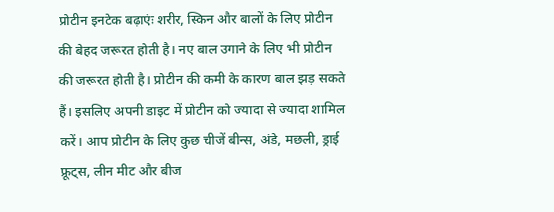प्रोटीन इनटेक बढ़ाएंः शरीर, स्किन और बालों के लिए प्रोटीन की बेहद जरूरत होती है। नए बाल उगाने के लिए भी प्रोटीन की जरूरत होती है। प्रोटीन की कमी के कारण बाल झड़ सकते हैं। इसलिए अपनी डाइट में प्रोटीन को ज्यादा से ज्यादा शामिल करें। आप प्रोटीन के लिए कुछ चीजें बीन्स, अंडे, मछली, ड्राई फ्रूट्स, लीन मीट और बीज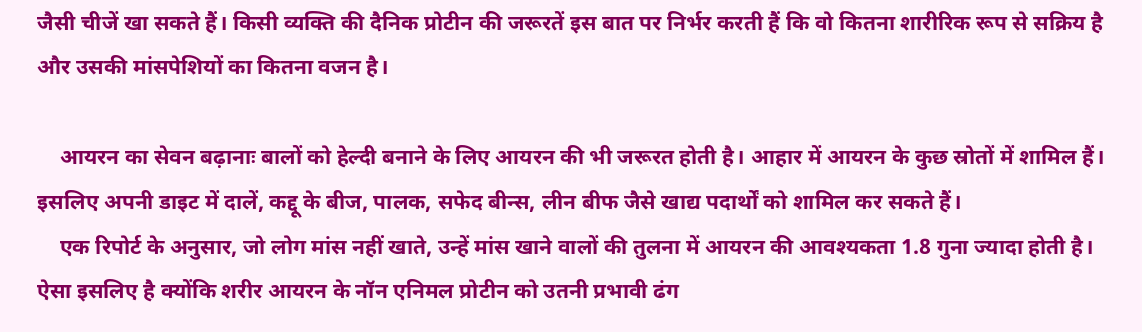जैसी चीजें खा सकते हैं। किसी व्यक्ति की दैनिक प्रोटीन की जरूरतें इस बात पर निर्भर करती हैं कि वो कितना शारीरिक रूप से सक्रिय है और उसकी मांसपेशियों का कितना वजन है।

    आयरन का सेवन बढ़ानाः बालों को हेल्दी बनाने के लिए आयरन की भी जरूरत होती है। आहार में आयरन के कुछ स्रोतों में शामिल हैं। इसलिए अपनी डाइट में दालें, कद्दू के बीज, पालक, सफेद बीन्स, लीन बीफ जैसे खाद्य पदार्थों को शामिल कर सकते हैं।
    एक रिपोर्ट के अनुसार, जो लोग मांस नहीं खाते, उन्हें मांस खाने वालों की तुलना में आयरन की आवश्यकता 1.8 गुना ज्यादा होती है। ऐसा इसलिए है क्योंकि शरीर आयरन के नॉन एनिमल प्रोटीन को उतनी प्रभावी ढंग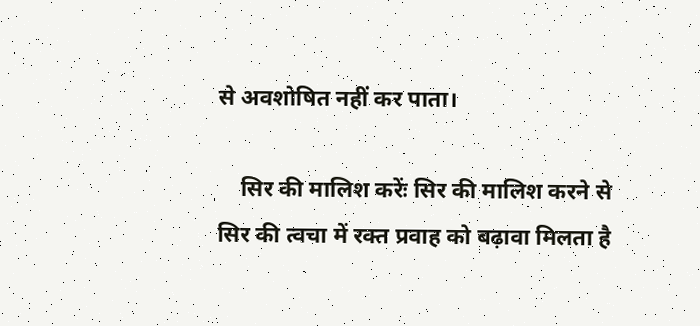से अवशोषित नहीं कर पाता।

    सिर की मालिश करेंः सिर की मालिश करने से सिर की त्वचा में रक्त प्रवाह को बढ़ावा मिलता है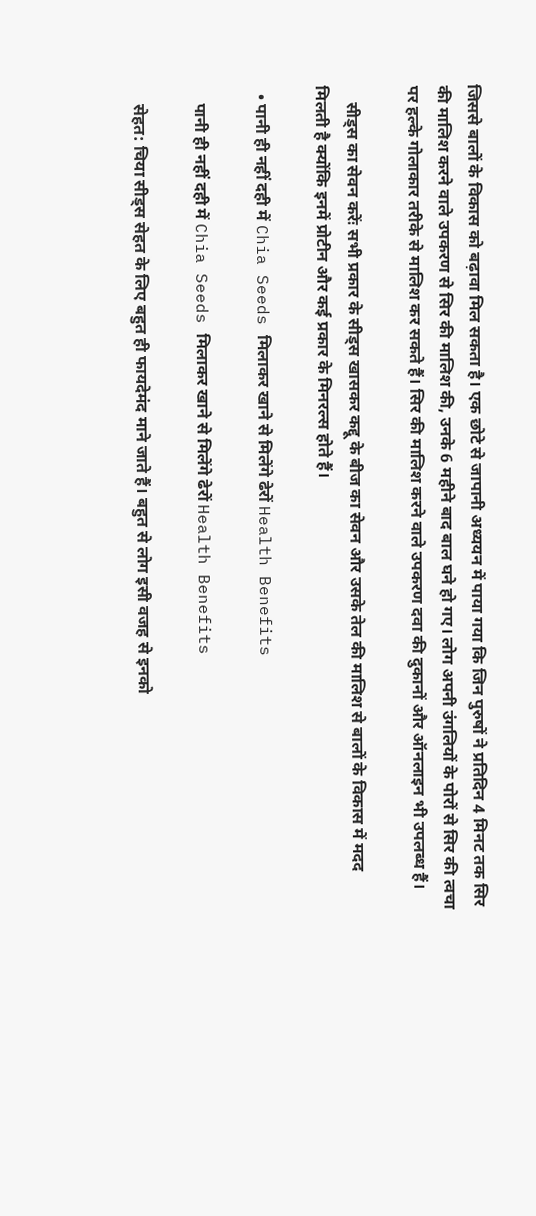जिससे बालों के विकास को बढ़ावा मिल सकता है। एक छोटे से जापानी अध्ययन में पाया गया कि जिन पुरुषों ने प्रतिदिन 4 मिनट तक सिर की मालिश करने वाले उपकरण से सिर की मालिश की, उनके 6 महीने बाद बाल घने हो गए। लोग अपनी उंगलियों के पोरों से सिर की त्वचा पर हल्के गोलाकार तरीके से मालिश कर सकते हैं। सिर की मालिश करने वाले उपकरण दवा की दुकानों और ऑनलाइन भी उपलब्ध हैं।

    सीड्स का सेवन करेंः सभी प्रकार के सीड्स खासकर कद्दू के बीज का सेवन और उसके तेल की मालिश से बालों के विकास में मदद मिलती है क्योंकि इनमें प्रोटीन और कई प्रकार के मिनरल्स होते हैं।

  • पानी ही नहीं दही में Chia Seeds मिलाकर खाने से मिलेंगे ढेरों Health Benefits

    पानी ही नहीं दही में Chia Seeds मिलाकर खाने से मिलेंगे ढेरों Health Benefits

    सेहत: चिया सीड्स सेहत के लिए बहुत ही फायदेमंद माने जाते हैं। बहुत से लोग इसी वजह से इनको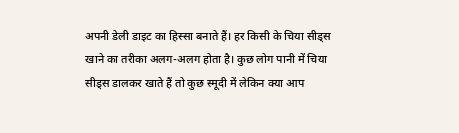अपनी डेली डाइट का हिस्सा बनाते हैं। हर किसी के चिया सीड्स खाने का तरीका अलग-अलग होता है। कुछ लोग पानी में चिया सीड्स डालकर खाते हैं तो कुछ स्मूदी में लेकिन क्या आप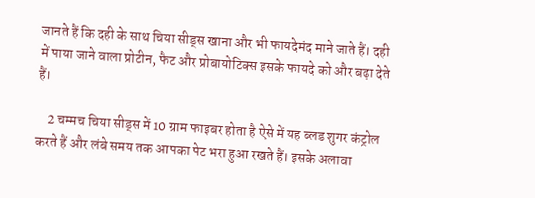जानते हैं कि दही के साथ चिया सीड्स खाना और भी फायदेमंद माने जाते हैं। दही में पाया जाने वाला प्रोटीन, फैट और प्रोबायोटिक्स इसके फायदे को और बढ़ा देते हैं।

    2 चम्मच चिया सीड्स में 10 ग्राम फाइबर होता है ऐसे में यह ब्लड शुगर कंट्रोल करते हैं और लंबे समय तक आपका पेट भरा हुआ रखते हैं। इसके अलावा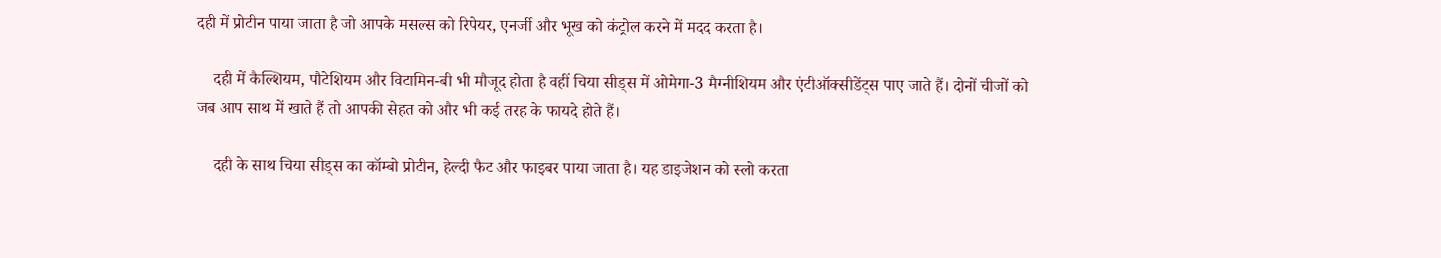दही में प्रोटीन पाया जाता है जो आपके मसल्स को रिपेयर, एनर्जी और भूख को कंट्रोल करने में मदद करता है।

    दही में कैल्शियम, पौटेशियम और विटामिन-बी भी मौजूद होता है वहीं चिया सीड्स में ओमेगा-3 मैग्नीशियम और एंटीऑक्सीडेंट्स पाए जाते हैं। दोनों चीजों को जब आप साथ में खाते हैं तो आपकी सेहत को और भी कई तरह के फायदे होते हैं।

    दही के साथ चिया सीड्स का कॉम्बो प्रोटीन, हेल्दी फैट और फाइबर पाया जाता है। यह डाइजेशन को स्लो करता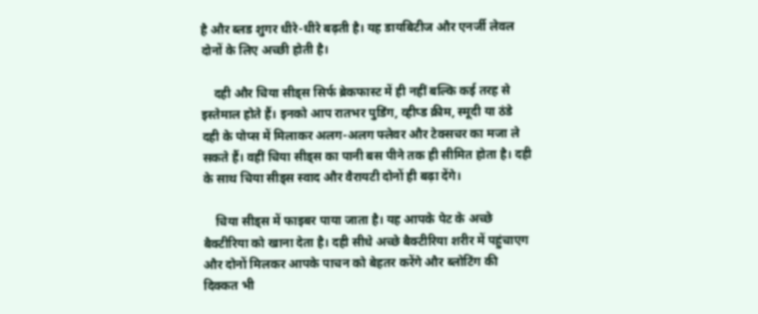है और ब्लड शुगर धीरे-धीरे बढ़ती है। यह डायबिटीज और एनर्जी लेवल दोनों के लिए अच्छी होती है।

    दही और चिया सीड्स सिर्फ ब्रेकफास्ट में ही नहीं बल्कि कई तरह से इस्तेमाल होते हैं। इनको आप रातभर पुडिंग, व्हीप्ड क्रीम, स्मूदी या ठंडे दही के पोप्स में मिलाकर अलग-अलग फ्लेवर और टेक्सचर का मजा ले सकते हैं। वहीं चिया सीड्स का पानी बस पीने तक ही सीमित होता है। दही के साथ चिया सीड्स स्वाद और वैरायटी दोनों ही बढ़ा देंगे।

    चिया सीड्स में फाइबर पाया जाता है। यह आपके पेट के अच्छे बैक्टीरिया को खाना देता है। दही सीधे अच्छे बैक्टीरिया शरीर में पहुंचाएग और दोनों मिलकर आपके पाचन को बेहतर करेंगे और ब्लोटिंग की दिक्कत भी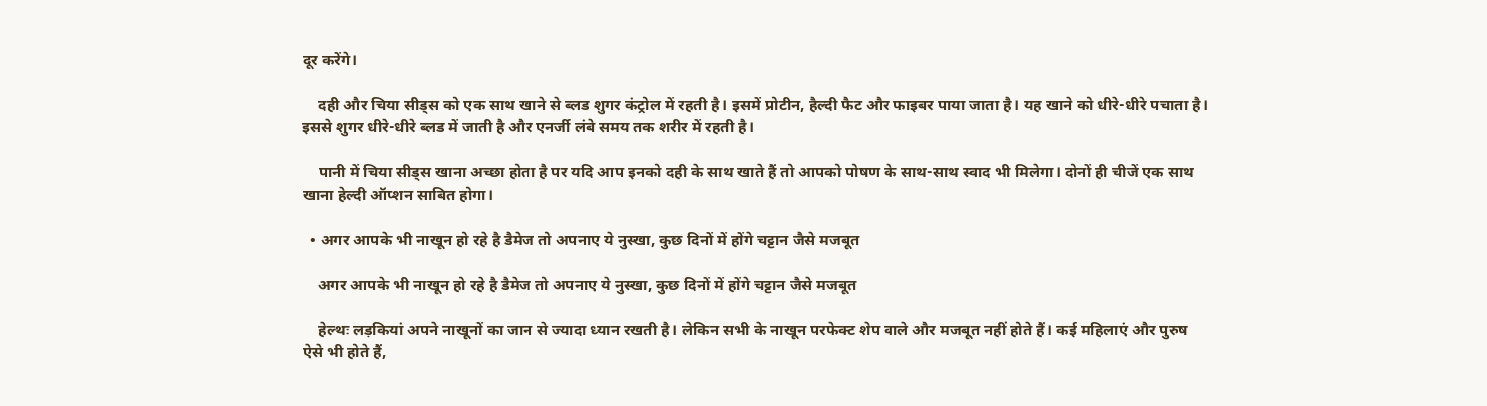दूर करेंगे।

    दही और चिया सीड्स को एक साथ खाने से ब्लड शुगर कंट्रोल में रहती है। इसमें प्रोटीन, हैल्दी फैट और फाइबर पाया जाता है। यह खाने को धीरे-धीरे पचाता है। इससे शुगर धीरे-धीरे ब्लड में जाती है और एनर्जी लंबे समय तक शरीर में रहती है।

    पानी में चिया सीड्स खाना अच्छा होता है पर यदि आप इनको दही के साथ खाते हैं तो आपको पोषण के साथ-साथ स्वाद भी मिलेगा। दोनों ही चीजें एक साथ खाना हेल्दी ऑप्शन साबित होगा।

  • अगर आपके भी नाखून हो रहे है डैमेज तो अपनाए ये नुस्खा, कुछ दिनों में होंगे चट्टान जैसे मजबूत

    अगर आपके भी नाखून हो रहे है डैमेज तो अपनाए ये नुस्खा, कुछ दिनों में होंगे चट्टान जैसे मजबूत

    हेल्थः लड़कियां अपने नाखूनों का जान से ज्यादा ध्यान रखती है। लेकिन सभी के नाखून परफेक्ट शेप वाले और मजबूत नहीं होते हैं। कई महिलाएं और पुरुष ऐसे भी होते हैं,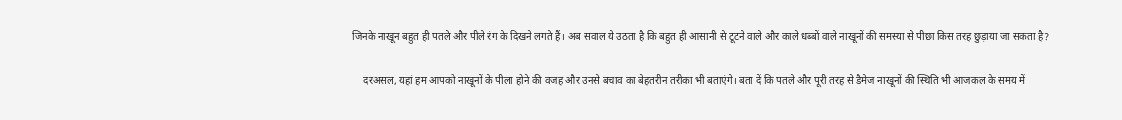जिनके नाखून बहुत ही पतले और पीले रंग के दिखने लगते हैं। अब सवाल ये उठता है कि बहुत ही आसानी से टूटने वाले और काले धब्बों वाले नाखूनों की समस्या से पीछा किस तरह छुड़ाया जा सकता है?

    दरअसल, यहां हम आपको नाखूनों के पीला होने की वजह और उनसे बचाव का बेहतरीन तरीका भी बताएंगे। बता दें कि पतले और पूरी तरह से डैमेज नाखूनों की स्थिति भी आजकल के समय में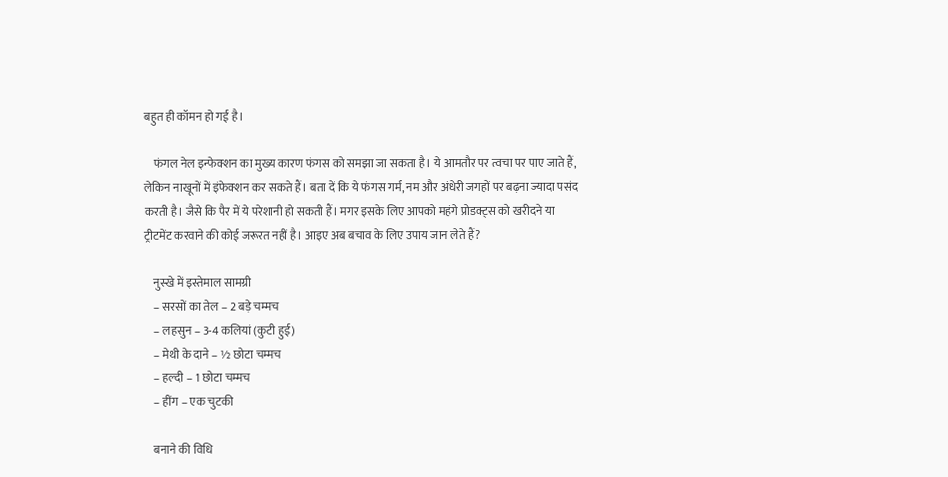बहुत ही कॉमन हो गई है।

    फंगल नेल इन्फेक्शन का मुख्य कारण फंगस को समझा जा सकता है। ये आमतौर पर त्वचा पर पाए जाते हैं, लेकिन नाखूनों में इंफेक्शन कर सकते हैं। बता दें कि ये फंगस गर्म, नम और अंधेरी जगहों पर बढ़ना ज्यादा पसंद करती है। जैसे कि पैर में ये परेशानी हो सकती हैं। मगर इसके लिए आपको महंगे प्रोडक्ट्स को खरीदने या ट्रीटमेंट करवाने की कोई जरूरत नहीं है। आइए अब बचाव के लिए उपाय जान लेते हैं?

    नुस्खे में इस्तेमाल सामग्री
    – सरसों का तेल – 2 बड़े चम्मच
    – लहसुन – 3-4 कलियां (कुटी हुई)
    – मेथी के दाने – ½ छोटा चम्मच
    – हल्दी – 1 छोटा चम्मच
    – हींग – एक चुटकी

    बनाने की विधि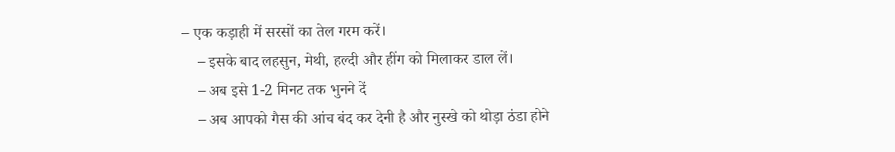– एक कड़ाही में सरसों का तेल गरम करें।
    – इसके बाद लहसुन, मेथी, हल्दी और हींग को मिलाकर डाल लें।
    – अब इसे 1-2 मिनट तक भुनने दें
    – अब आपको गैस की आंच बंद कर देनी है और नुस्खे को थोड़ा ठंडा होने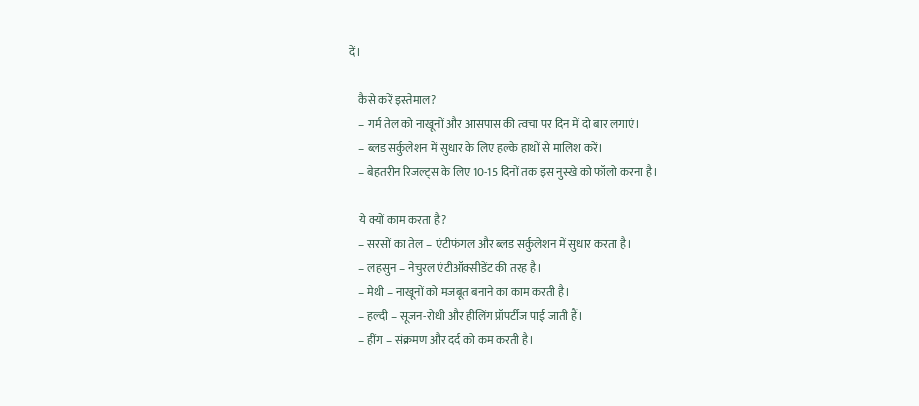दें।

    कैसे करें इस्तेमाल?
    – गर्म तेल को नाखूनों और आसपास की त्वचा पर दिन में दो बार लगाएं।
    – ब्लड सर्कुलेशन में सुधार के लिए हल्के हाथों से मालिश करें।
    – बेहतरीन रिजल्ट्स के लिए 10-15 दिनों तक इस नुस्खे को फॉलो करना है।

    ये क्यों काम करता है?
    – सरसों का तेल – एंटीफंगल और ब्लड सर्कुलेशन में सुधार करता है।
    – लहसुन – नेचुरल एंटीऑक्सीडेंट की तरह है।
    – मेथी – नाखूनों को मजबूत बनाने का काम करती है।
    – हल्दी – सूजन-रोधी और हीलिंग प्रॉपर्टीज पाई जाती हैं।
    – हींग – संक्रमण और दर्द को कम करती है।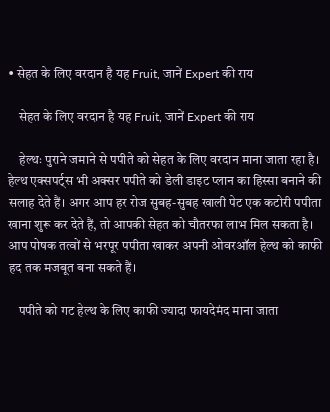• सेहत के लिए वरदान है यह Fruit, जानें Expert की राय

    सेहत के लिए वरदान है यह Fruit, जानें Expert की राय

    हेल्थः पुराने जमाने से पपीते को सेहत के लिए वरदान माना जाता रहा है। हेल्थ एक्सपर्ट्स भी अक्सर पपीते को डेली डाइट प्लान का हिस्सा बनाने की सलाह देते हैं। अगर आप हर रोज सुबह-सुबह खाली पेट एक कटोरी पपीता खाना शुरू कर देते हैं, तो आपकी सेहत को चौतरफा लाभ मिल सकता है। आप पोषक तत्वों से भरपूर पपीता खाकर अपनी ओवरऑल हेल्थ को काफी हद तक मजबूत बना सकते हैं।

    पपीते को गट हेल्थ के लिए काफी ज्यादा फायदेमंद माना जाता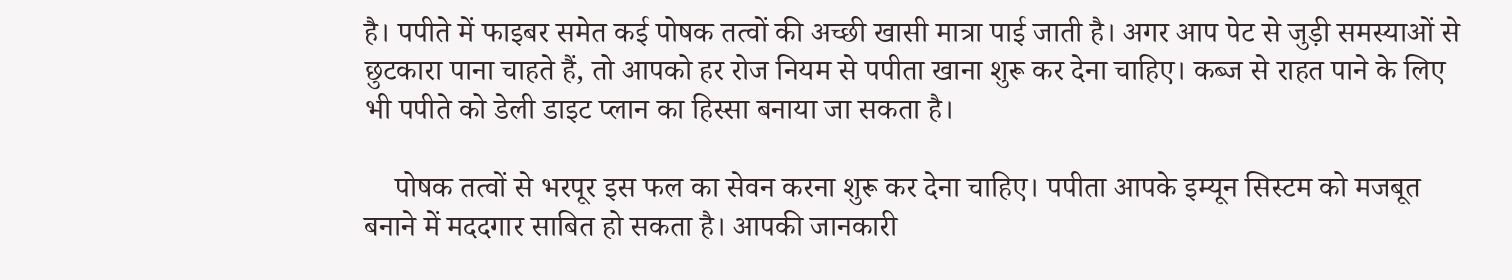है। पपीते में फाइबर समेत कई पोषक तत्वों की अच्छी खासी मात्रा पाई जाती है। अगर आप पेट से जुड़ी समस्याओं से छुटकारा पाना चाहते हैं, तो आपको हर रोज नियम से पपीता खाना शुरू कर देना चाहिए। कब्ज से राहत पाने के लिए भी पपीते को डेली डाइट प्लान का हिस्सा बनाया जा सकता है।

    पोषक तत्वों से भरपूर इस फल का सेवन करना शुरू कर देना चाहिए। पपीता आपके इम्यून सिस्टम को मजबूत बनाने में मददगार साबित हो सकता है। आपकी जानकारी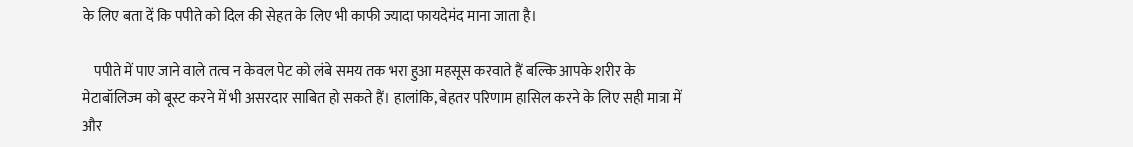के लिए बता दें कि पपीते को दिल की सेहत के लिए भी काफी ज्यादा फायदेमंद माना जाता है।

    पपीते में पाए जाने वाले तत्व न केवल पेट को लंबे समय तक भरा हुआ महसूस करवाते हैं बल्कि आपके शरीर के मेटाबॉलिज्म को बूस्ट करने में भी असरदार साबित हो सकते हैं। हालांकि, बेहतर परिणाम हासिल करने के लिए सही मात्रा में और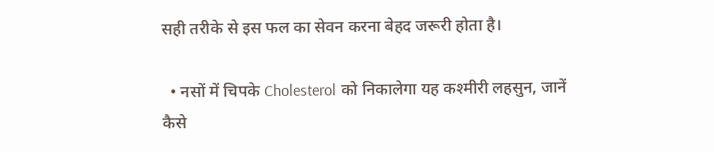सही तरीके से इस फल का सेवन करना बेहद जरूरी होता है।

  • नसों में चिपके Cholesterol को निकालेगा यह कश्मीरी लहसुन, जानें कैसे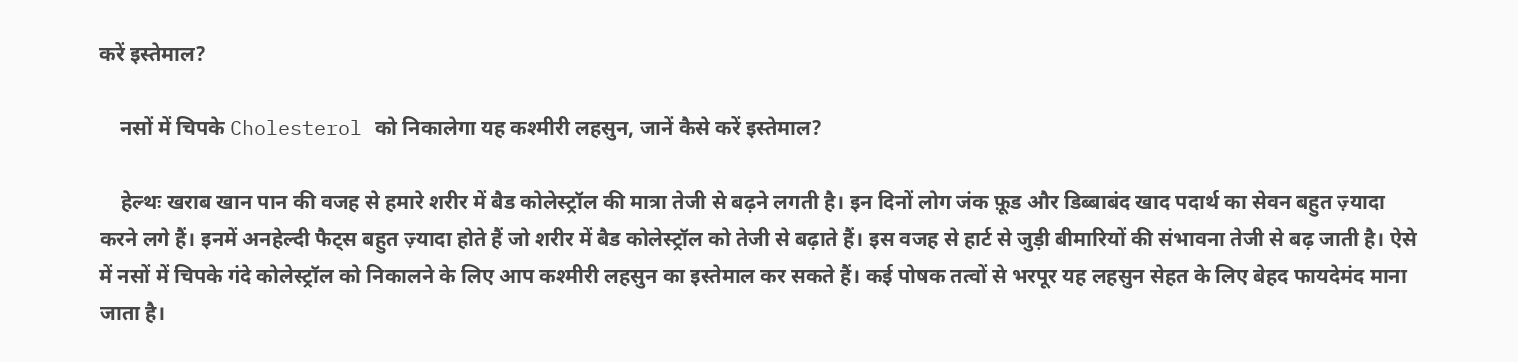करें इस्तेमाल?

    नसों में चिपके Cholesterol को निकालेगा यह कश्मीरी लहसुन, जानें कैसे करें इस्तेमाल?

    हेल्थः खराब खान पान की वजह से हमारे शरीर में बैड कोलेस्ट्रॉल की मात्रा तेजी से बढ़ने लगती है। इन दिनों लोग जंक फ़ूड और डिब्बाबंद खाद पदार्थ का सेवन बहुत ज़्यादा करने लगे हैं। इनमें अनहेल्दी फैट्स बहुत ज़्यादा होते हैं जो शरीर में बैड कोलेस्ट्रॉल को तेजी से बढ़ाते हैं। इस वजह से हार्ट से जुड़ी बीमारियों की संभावना तेजी से बढ़ जाती है। ऐसे में नसों में चिपके गंदे कोलेस्ट्रॉल को निकालने के लिए आप कश्मीरी लहसुन का इस्तेमाल कर सकते हैं। कई पोषक तत्वों से भरपूर यह लहसुन सेहत के लिए बेहद फायदेमंद माना जाता है।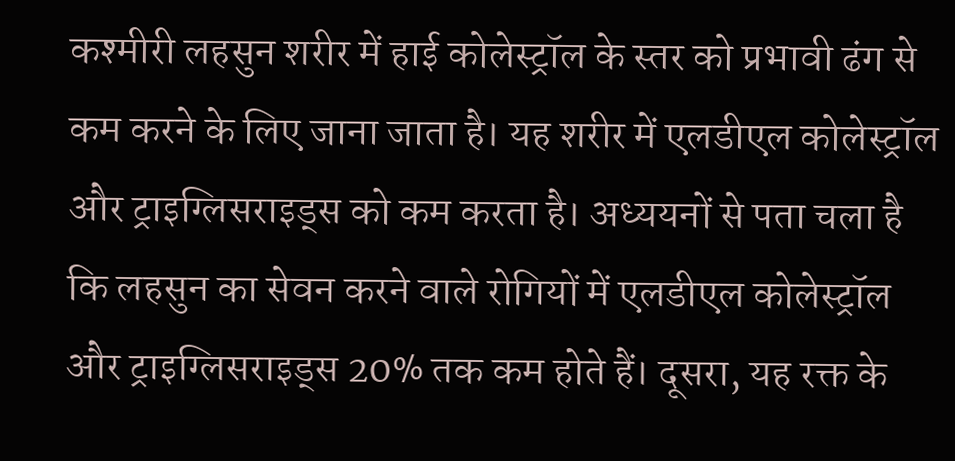कश्मीरी लहसुन शरीर में हाई कोलेस्ट्रॉल के स्तर को प्रभावी ढंग से कम करने के लिए जाना जाता है। यह शरीर में एलडीएल कोलेस्ट्रॉल और ट्राइग्लिसराइड्स को कम करता है। अध्ययनों से पता चला है कि लहसुन का सेवन करने वाले रोगियों में एलडीएल कोलेस्ट्रॉल और ट्राइग्लिसराइड्स 20% तक कम होते हैं। दूसरा, यह रक्त के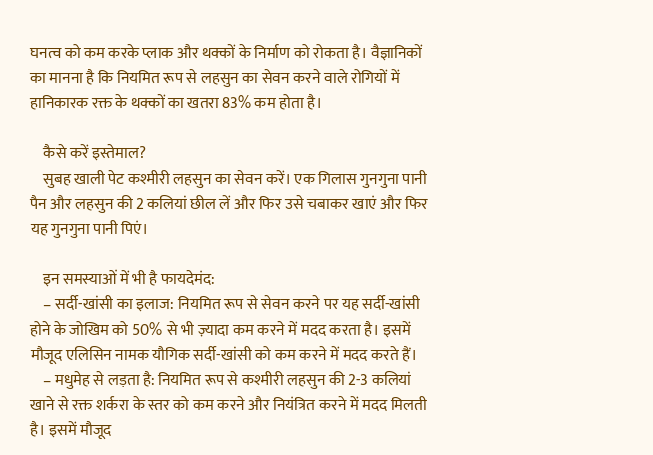घनत्व को कम करके प्लाक और थक्कों के निर्माण को रोकता है। वैज्ञानिकों का मानना है कि नियमित रूप से लहसुन का सेवन करने वाले रोगियों में हानिकारक रक्त के थक्कों का खतरा 83% कम होता है।

    कैसे करें इस्तेमाल?
    सुबह खाली पेट कश्मीरी लहसुन का सेवन करें। एक गिलास गुनगुना पानी पैन और लहसुन की 2 कलियां छील लें और फिर उसे चबाकर खाएं और फिर यह गुनगुना पानी पिएं।

    इन समस्याओं में भी है फायदेमंद:
    – सर्दी-खांसी का इलाज: नियमित रूप से सेवन करने पर यह सर्दी-खांसी होने के जोखिम को 50% से भी ज़्यादा कम करने में मदद करता है। इसमें मौजूद एलिसिन नामक यौगिक सर्दी-खांसी को कम करने में मदद करते हैं।
    – मधुमेह से लड़ता है: नियमित रूप से कश्मीरी लहसुन की 2-3 कलियां खाने से रक्त शर्करा के स्तर को कम करने और नियंत्रित करने में मदद मिलती है। इसमें मौजूद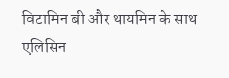विटामिन बी और थायमिन के साथ एलिसिन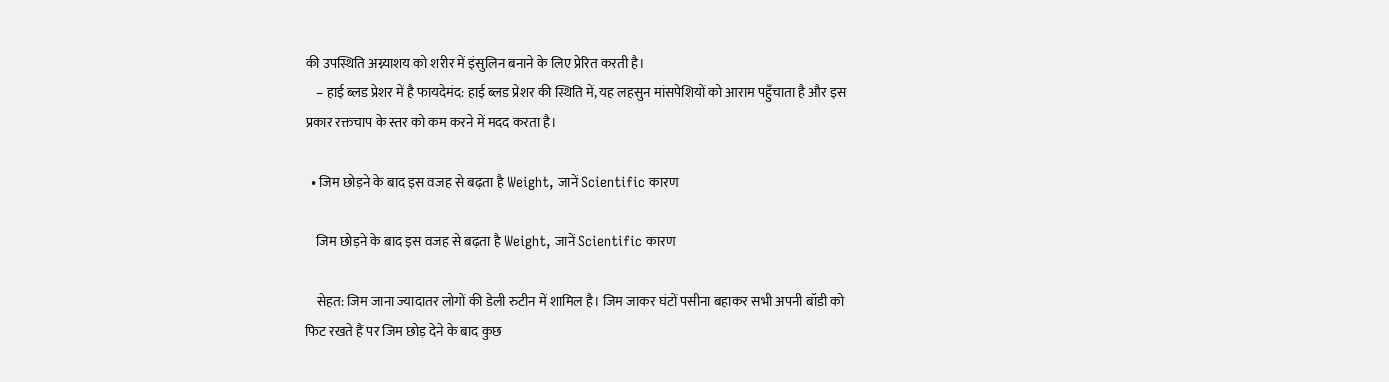की उपस्थिति अग्न्याशय को शरीर में इंसुलिन बनाने के लिए प्रेरित करती है।
    – हाई ब्लड प्रेशर में है फायदेमंद: हाई ब्लड प्रेशर की स्थिति में, यह लहसुन मांसपेशियों को आराम पहुँचाता है और इस प्रकार रक्तचाप के स्तर को कम करने में मदद करता है।

  • जिम छोड़ने के बाद इस वजह से बढ़ता है Weight, जानें Scientific कारण

    जिम छोड़ने के बाद इस वजह से बढ़ता है Weight, जानें Scientific कारण

    सेहत: जिम जाना ज्यादातर लोगों की डेली रुटीन में शामिल है। जिम जाकर घंटों पसीना बहाकर सभी अपनी बॉडी को फिट रखते हैं पर जिम छोड़ देने के बाद कुछ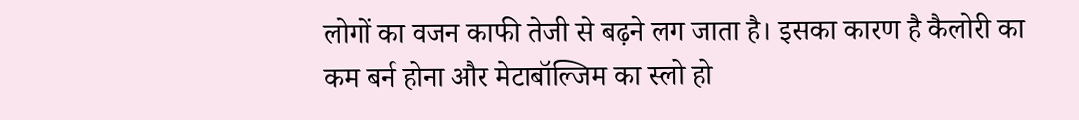लोगों का वजन काफी तेजी से बढ़ने लग जाता है। इसका कारण है कैलोरी का कम बर्न होना और मेटाबॉल्जिम का स्लो हो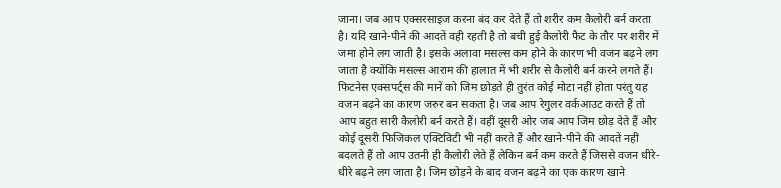जाना। जब आप एक्सरसाइज करना बंद कर देते हैं तो शरीर कम कैलोरी बर्न करता है। यदि खाने-पीने की आदतें वही रहती है तो बची हुई कैलोरी फैट के तौर पर शरीर में जमा होने लग जाती है। इसके अलावा मसल्स कम होने के कारण भी वजन बढ़ने लग जाता है क्योंकि मसल्स आराम की हालात में भी शरीर से कैलोरी बर्न करने लगते हैं। फिटनेस एक्सपर्ट्स की मानें को जिम छोड़ते ही तुरंत कोई मोटा नहीं होता परंतु यह वजन बढ़ने का कारण जरुर बन सकता है। जब आप रेगुलर वर्कआउट करते हैं तो आप बहुत सारी कैलोरी बर्न करते हैं। वहीं दूसरी ओर जब आप जिम छोड़ देते हैं और कोई दूसरी फिजिकल एक्टिविटी भी नहीं करते हैं और खाने-पीने की आदतें नहीं बदलते हैं तो आप उतनी ही कैलोरी लेते हैं लेकिन बर्न कम करते हैं जिससे वजन धीरे-धीरे बढ़ने लग जाता है। जिम छोड़ने के बाद वजन बढ़ने का एक कारण खाने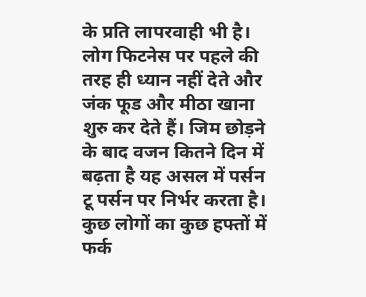के प्रति लापरवाही भी है। लोग फिटनेस पर पहले की तरह ही ध्यान नहीं देते और जंक फूड और मीठा खाना शुरु कर देते हैं। जिम छोड़ने के बाद वजन कितने दिन में बढ़ता है यह असल में पर्सन टू पर्सन पर निर्भर करता है। कुछ लोगों का कुछ हफ्तों में फर्क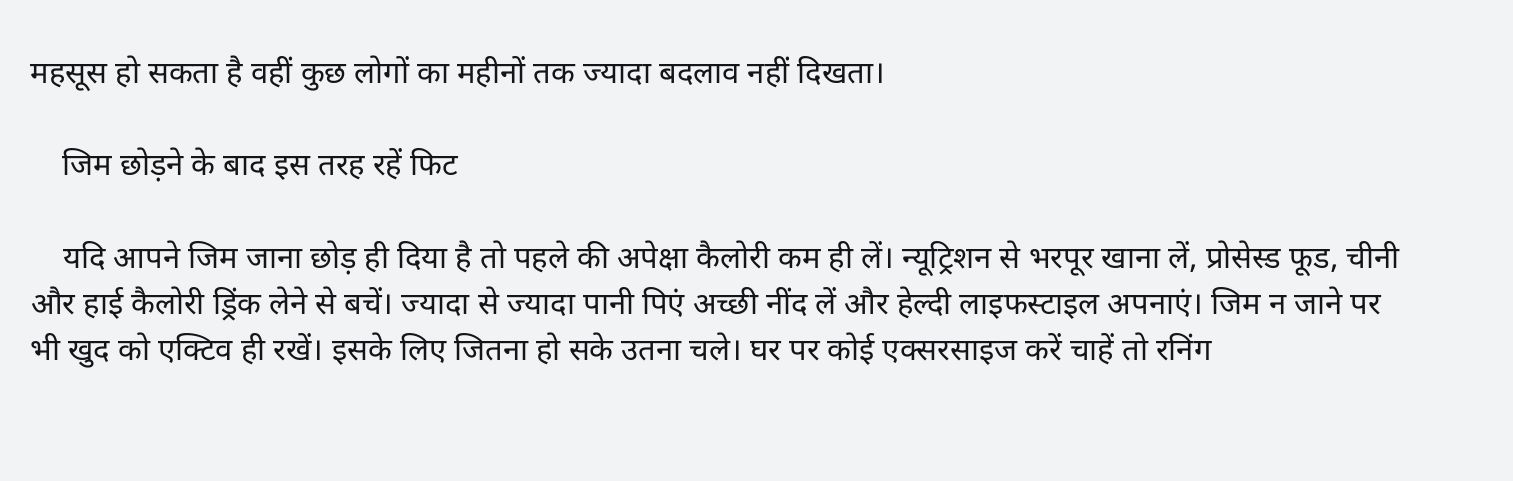महसूस हो सकता है वहीं कुछ लोगों का महीनों तक ज्यादा बदलाव नहीं दिखता।

    जिम छोड़ने के बाद इस तरह रहें फिट

    यदि आपने जिम जाना छोड़ ही दिया है तो पहले की अपेक्षा कैलोरी कम ही लें। न्यूट्रिशन से भरपूर खाना लें, प्रोसेस्ड फूड, चीनी और हाई कैलोरी ड्रिंक लेने से बचें। ज्यादा से ज्यादा पानी पिएं अच्छी नींद लें और हेल्दी लाइफस्टाइल अपनाएं। जिम न जाने पर भी खुद को एक्टिव ही रखें। इसके लिए जितना हो सके उतना चले। घर पर कोई एक्सरसाइज करें चाहें तो रनिंग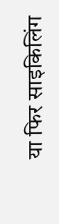या फिर साइकिलिंग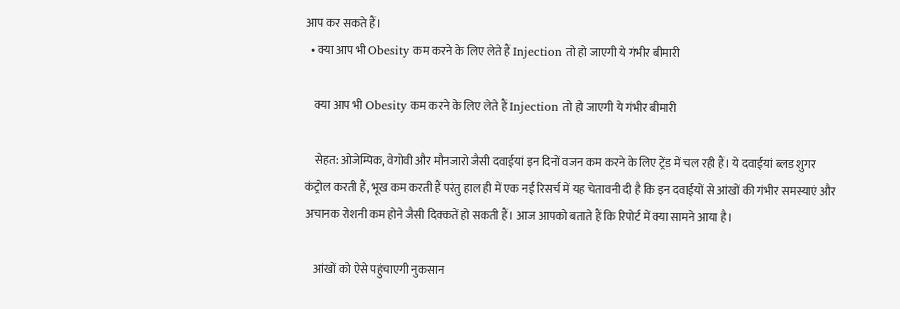आप कर सकते हैं।
  • क्या आप भी Obesity कम करने के लिए लेते हैं Injection तो हो जाएगी ये गंभीर बीमारी

    क्या आप भी Obesity कम करने के लिए लेते हैं Injection तो हो जाएगी ये गंभीर बीमारी

    सेहत: ओजेम्पिक, वेगोवी और मौनजारो जैसी दवाईयां इन दिनों वजन कम करने के लिए ट्रेंड में चल रही हैं। ये दवाईयां ब्लड शुगर कंट्रोल करती हैं, भूख कम करती हैं परंतु हाल ही में एक नई रिसर्च में यह चेतावनी दी है कि इन दवाईयों से आंखों की गंभीर समस्याएं और अचानक रोशनी कम होने जैसी दिक्कतें हो सकती हैं। आज आपको बताते हैं कि रिपोर्ट में क्या सामने आया है।

    आंखों को ऐसे पहुंचाएगी नुकसान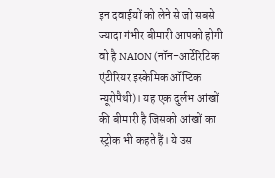इन दवाईयों को लेने से जो सबसे ज्यादा गंभीर बीमारी आपको होगी वो है NAION (नॉन-आर्टेरिटिक एंटीरियर इस्केमिक ऑप्टिक न्यूरोपैथी)। यह एक दुर्लभ आंखों की बीमारी है जिसको आंखों का स्ट्रोक भी कहते हैं। ये उस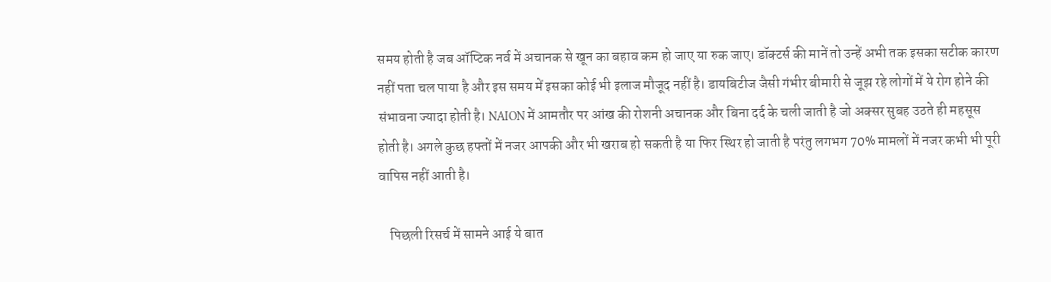समय होती है जब ऑप्टिक नर्व में अचानक से खून का बहाव कम हो जाए या रुक जाए। डॉक्टर्स की मानें तो उन्हें अभी तक इसका सटीक कारण नहीं पता चल पाया है और इस समय में इसका कोई भी इलाज मौजूद नहीं है। डायबिटीज जैसी गंभीर बीमारी से जूझ रहे लोगों में ये रोग होने की संभावना ज्यादा होती है। NAION में आमतौर पर आंख की रोशनी अचानक और बिना दर्द के चली जाती है जो अक्सर सुबह उठते ही महसूस होती है। अगले कुछ हफ्तों में नजर आपकी और भी खराब हो सकती है या फिर स्थिर हो जाती है परंतु लगभग 70% मामलों में नजर कभी भी पूरी वापिस नहीं आती है।

    पिछली रिसर्च में सामने आई ये बात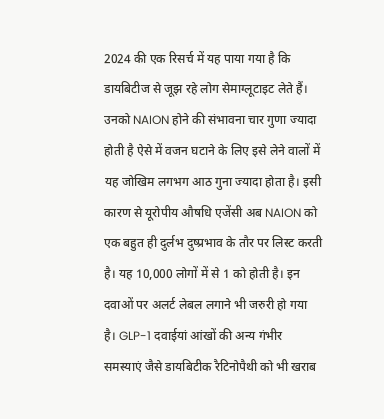2024 की एक रिसर्च में यह पाया गया है कि डायबिटीज से जूझ रहे लोग सेमाग्लूटाइट लेते हैं। उनको NAION होने की संभावना चार गुणा ज्यादा होती है ऐसे में वजन घटाने के लिए इसे लेने वालों में यह जोखिम लगभग आठ गुना ज्यादा होता है। इसी कारण से यूरोपीय औषधि एजेंसी अब NAION को एक बहुत ही दुर्लभ दुष्प्रभाव के तौर पर लिस्ट करती है। यह 10,000 लोगों में से 1 को होती है। इन दवाओं पर अलर्ट लेबल लगाने भी जरुरी हो गया है। GLP-1 दवाईयां आंखों की अन्य गंभीर समस्याएं जैसे डायबिटीक रैटिनोपैथी को भी खराब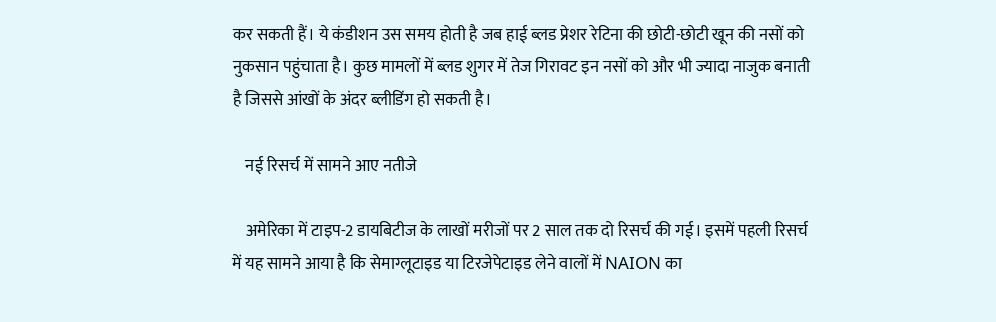कर सकती हैं। ये कंडीशन उस समय होती है जब हाई ब्लड प्रेशर रेटिना की छोटी-छोटी खून की नसों को नुकसान पहुंचाता है। कुछ मामलों में ब्लड शुगर में तेज गिरावट इन नसों को और भी ज्यादा नाजुक बनाती है जिससे आंखों के अंदर ब्लीडिंग हो सकती है।

    नई रिसर्च में सामने आए नतीजे

    अमेरिका में टाइप-2 डायबिटीज के लाखों मरीजों पर 2 साल तक दो रिसर्च की गई। इसमें पहली रिसर्च में यह सामने आया है कि सेमाग्लूटाइड या टिरजेपेटाइड लेने वालों में NAION का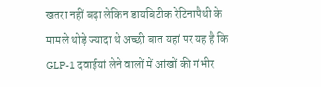खतरा नहीं बढ़ा लेकिन डायबिटीक रेटिनापैथी के मामले थोड़े ज्यादा थे अच्छी बात यहां पर यह है कि GLP-1 दवाईयां लेने वालों में आंखों की गंभीर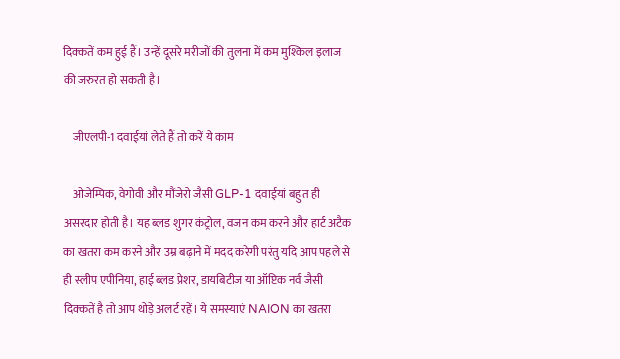दिक्कतें कम हुई हैं। उन्हें दूसरे मरीजों की तुलना में कम मुश्किल इलाज की जरुरत हो सकती है।

    जीएलपी-1 दवाईयां लेते हैं तो करें ये काम

    ओजेम्पिक, वेगोवी और मौंजेरो जैसी GLP-1 दवाईयां बहुत ही असरदार होती है। यह ब्लड शुगर कंट्रोल, वजन कम करने और हार्ट अटैक का खतरा कम करने और उम्र बढ़ाने में मदद करेगी परंतु यदि आप पहले से ही स्लीप एपीनिया, हाई ब्लड प्रेशर, डायबिटीज या ऑप्टिक नर्व जैसी दिक्कतें है तो आप थोड़े अलर्ट रहें। ये समस्याएं NAION का खतरा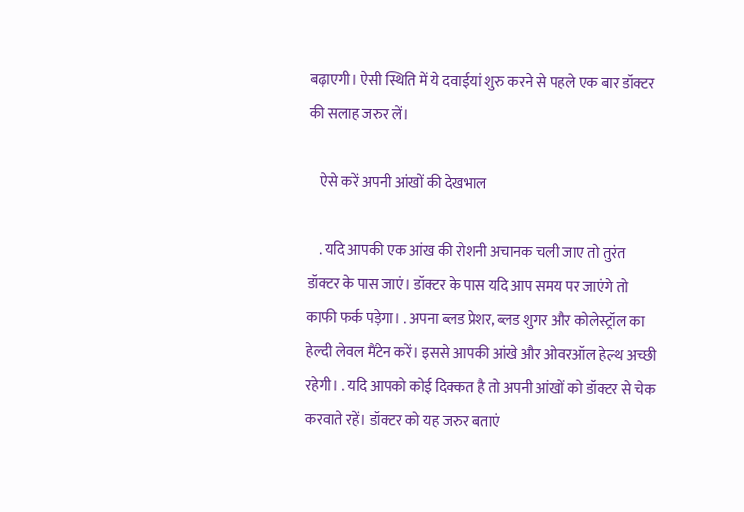बढ़ाएगी। ऐसी स्थिति में ये दवाईयां शुरु करने से पहले एक बार डॉक्टर की सलाह जरुर लें।

    ऐसे करें अपनी आंखों की देखभाल

    . यदि आपकी एक आंख की रोशनी अचानक चली जाए तो तुरंत डॉक्टर के पास जाएं। डॉक्टर के पास यदि आप समय पर जाएंगे तो काफी फर्क पड़ेगा। . अपना ब्लड प्रेशर, ब्लड शुगर और कोलेस्ट्रॉल का हेल्दी लेवल मैंटेन करें। इससे आपकी आंखे और ओवरऑल हेल्थ अच्छी रहेगी। . यदि आपको कोई दिक्कत है तो अपनी आंखों को डॉक्टर से चेक करवाते रहें। डॉक्टर को यह जरुर बताएं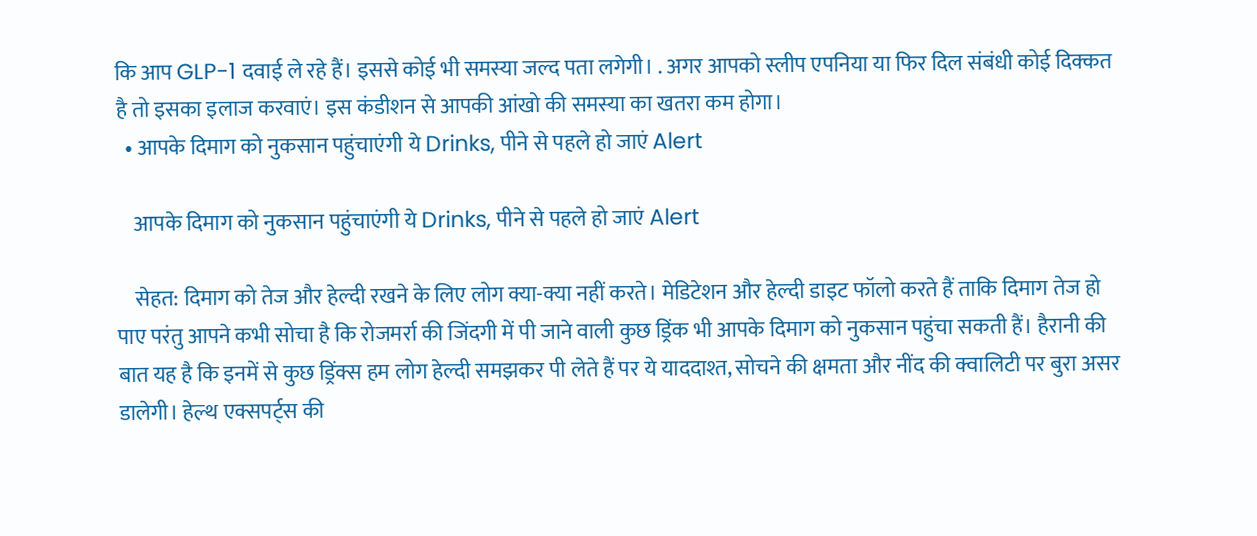कि आप GLP-1 दवाई ले रहे हैं। इससे कोई भी समस्या जल्द पता लगेगी। . अगर आपको स्लीप एपनिया या फिर दिल संबंधी कोई दिक्कत है तो इसका इलाज करवाएं। इस कंडीशन से आपकी आंखो की समस्या का खतरा कम होगा।
  • आपके दिमाग को नुकसान पहुंचाएंगी ये Drinks, पीने से पहले हो जाएं Alert

    आपके दिमाग को नुकसान पहुंचाएंगी ये Drinks, पीने से पहले हो जाएं Alert

    सेहत: दिमाग को तेज और हेल्दी रखने के लिए लोग क्या-क्या नहीं करते। मेडिटेशन और हेल्दी डाइट फॉलो करते हैं ताकि दिमाग तेज हो पाए परंतु आपने कभी सोचा है कि रोजमर्रा की जिंदगी में पी जाने वाली कुछ ड्रिंक भी आपके दिमाग को नुकसान पहुंचा सकती हैं। हैरानी की बात यह है कि इनमें से कुछ ड्रिंक्स हम लोग हेल्दी समझकर पी लेते हैं पर ये याददाश्त, सोचने की क्षमता और नींद की क्वालिटी पर बुरा असर डालेगी। हेल्थ एक्सपर्ट्स की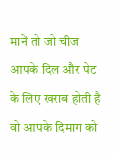मानें तो जो चीज आपके दिल और पेट के लिए खराब होती है वो आपके दिमाग को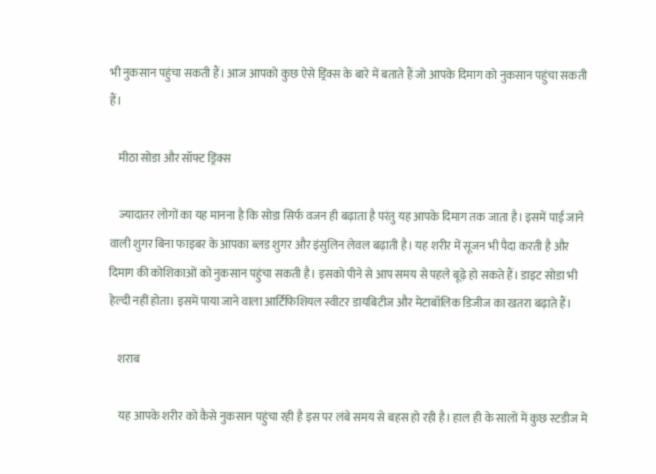भी नुकसान पहुंचा सकती हैं। आज आपको कुछ ऐसे ड्रिंक्स के बारे में बताते हैं जो आपके दिमाग को नुकसान पहुंचा सकती हैं।

    मीठा सोडा और सॉफ्ट ड्रिंक्स

    ज्यादातर लोगों का यह मानना है कि सोडा सिर्फ वजन ही बढ़ाता है परंतु यह आपके दिमाग तक जाता है। इसमें पाई जाने वाली शुगर बिना फाइबर के आपका ब्लड शुगर और इंसुलिन लेवल बढ़ाती है। यह शरीर में सूजन भी पैदा करती है और दिमाग की कोशिकाओं को नुकसान पहुंचा सकती है। इसको पीने से आप समय से पहले बूढ़े हो सकते हैं। डाइट सोडा भी हेल्दी नहीं होता। इसमें पाया जाने वाला आर्टिफिशियल स्वीटर डायबिटीज और मेटाबॉलिक डिजीज का खतरा बढ़ाते हैं।

    शराब

    यह आपके शरीर को कैसे नुकसान पहुंचा रही है इस पर लंबे समय से बहस हो रही है। हाल ही के सालों में कुछ स्टडीज में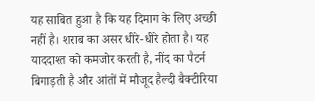यह साबित हुआ है कि यह दिमाग के लिए अच्छी नहीं है। शराब का असर धीरे-धीरे होता है। यह याददाश्त को कमजोर करती है, नींद का पैटर्न बिगाड़ती है और आंतों में मौजूद हैल्दी बैक्टीरिया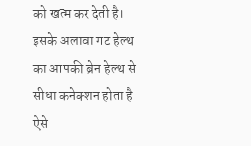को खत्म कर देती है। इसके अलावा गट हेल्थ का आपकी ब्रेन हेल्थ से सीधा कनेक्शन होता है ऐसे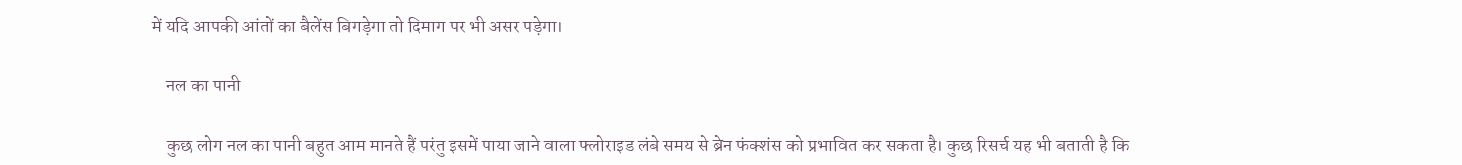में यदि आपकी आंतों का बैलेंस बिगड़ेगा तो दिमाग पर भी असर पड़ेगा।

    नल का पानी

    कुछ लोग नल का पानी बहुत आम मानते हैं परंतु इसमें पाया जाने वाला फ्लोराइड लंबे समय से ब्रेन फंक्शंस को प्रभावित कर सकता है। कुछ रिसर्च यह भी बताती है कि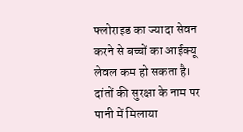फ्लोराइड का ज्यादा सेवन करने से बच्चों का आईक्यू लेवल कम हो सकता है। दांतों की सुरक्षा के नाम पर पानी में मिलाया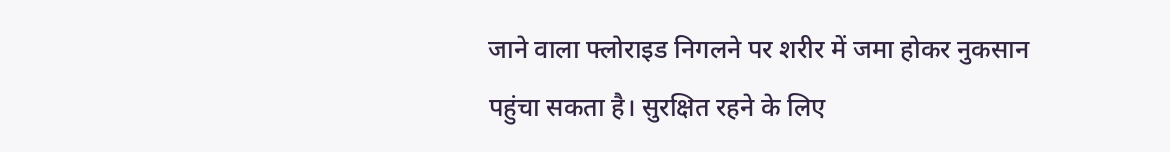जाने वाला फ्लोराइड निगलने पर शरीर में जमा होकर नुकसान पहुंचा सकता है। सुरक्षित रहने के लिए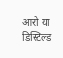आरो या डिस्टिल्ड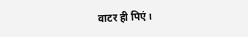वाटर ही पिएं।